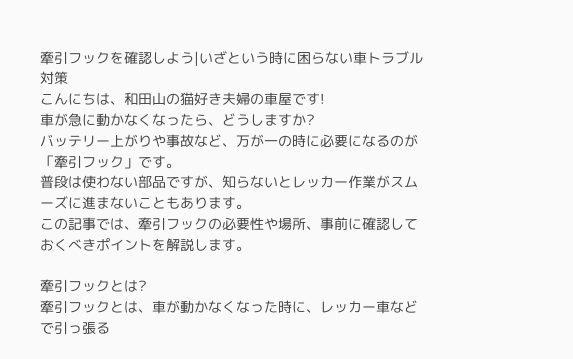牽引フックを確認しよう|いざという時に困らない車トラブル対策
こんにちは、和田山の猫好き夫婦の車屋です!
車が急に動かなくなったら、どうしますか?
バッテリー上がりや事故など、万が一の時に必要になるのが「牽引フック」です。
普段は使わない部品ですが、知らないとレッカー作業がスムーズに進まないこともあります。
この記事では、牽引フックの必要性や場所、事前に確認しておくべきポイントを解説します。

牽引フックとは?
牽引フックとは、車が動かなくなった時に、レッカー車などで引っ張る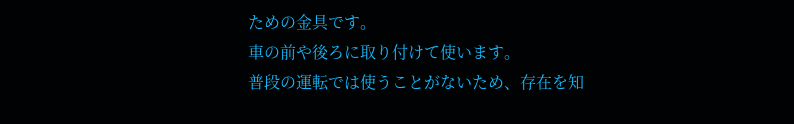ための金具です。
車の前や後ろに取り付けて使います。
普段の運転では使うことがないため、存在を知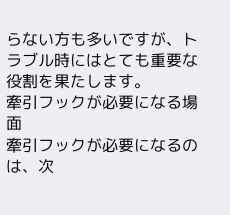らない方も多いですが、トラブル時にはとても重要な役割を果たします。
牽引フックが必要になる場面
牽引フックが必要になるのは、次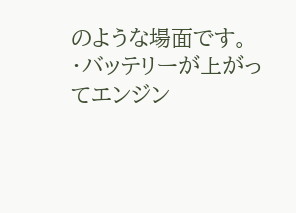のような場面です。
・バッテリーが上がってエンジン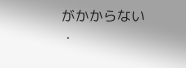がかからない
・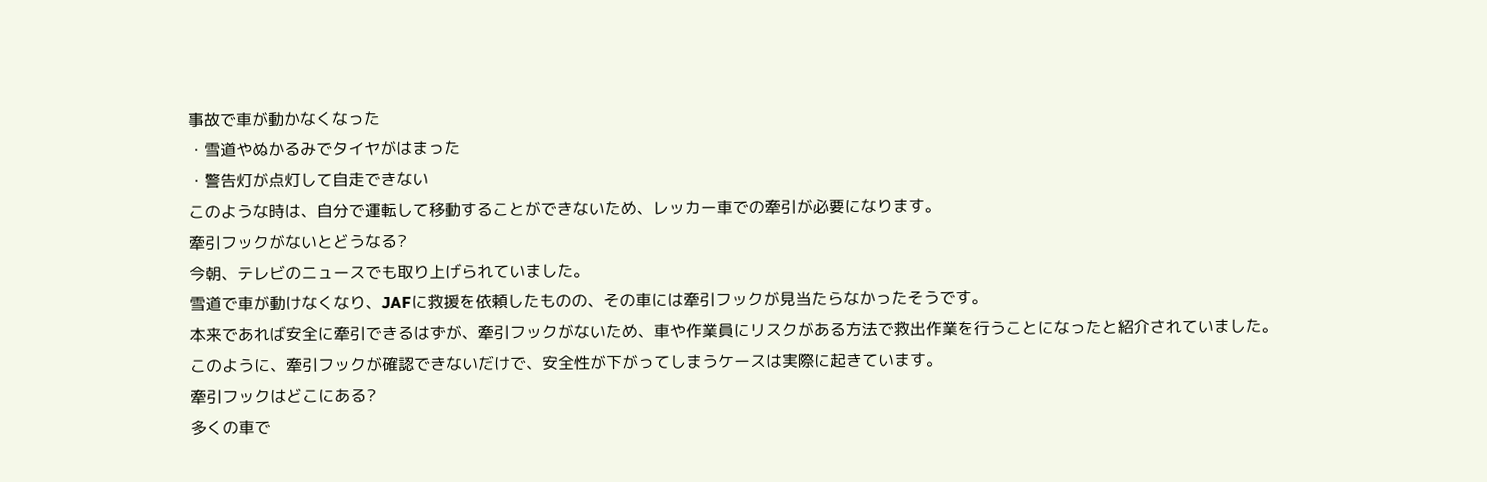事故で車が動かなくなった
・雪道やぬかるみでタイヤがはまった
・警告灯が点灯して自走できない
このような時は、自分で運転して移動することができないため、レッカー車での牽引が必要になります。
牽引フックがないとどうなる?
今朝、テレビのニュースでも取り上げられていました。
雪道で車が動けなくなり、JAFに救援を依頼したものの、その車には牽引フックが見当たらなかったそうです。
本来であれば安全に牽引できるはずが、牽引フックがないため、車や作業員にリスクがある方法で救出作業を行うことになったと紹介されていました。
このように、牽引フックが確認できないだけで、安全性が下がってしまうケースは実際に起きています。
牽引フックはどこにある?
多くの車で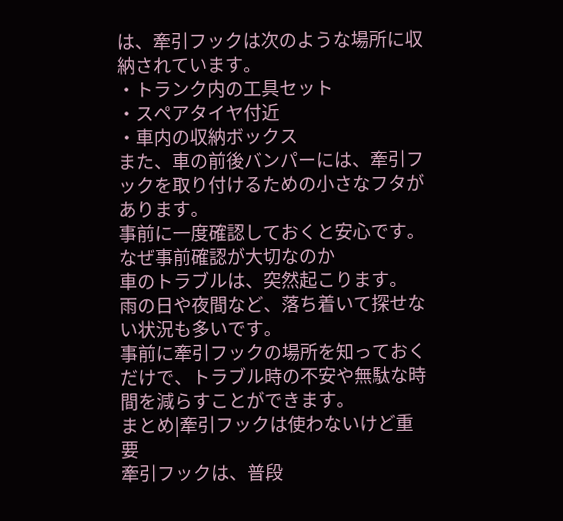は、牽引フックは次のような場所に収納されています。
・トランク内の工具セット
・スペアタイヤ付近
・車内の収納ボックス
また、車の前後バンパーには、牽引フックを取り付けるための小さなフタがあります。
事前に一度確認しておくと安心です。
なぜ事前確認が大切なのか
車のトラブルは、突然起こります。
雨の日や夜間など、落ち着いて探せない状況も多いです。
事前に牽引フックの場所を知っておくだけで、トラブル時の不安や無駄な時間を減らすことができます。
まとめ|牽引フックは使わないけど重要
牽引フックは、普段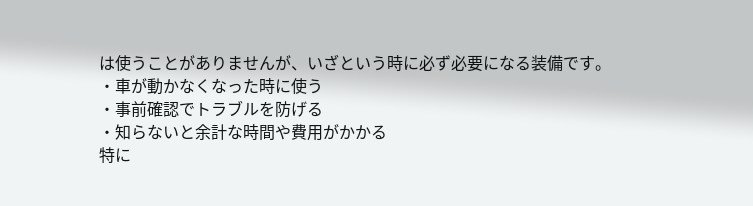は使うことがありませんが、いざという時に必ず必要になる装備です。
・車が動かなくなった時に使う
・事前確認でトラブルを防げる
・知らないと余計な時間や費用がかかる
特に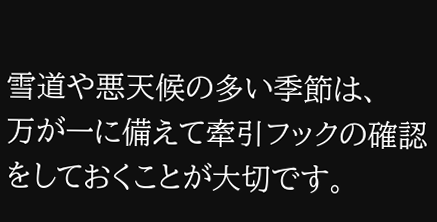雪道や悪天候の多い季節は、
万が一に備えて牽引フックの確認をしておくことが大切です。